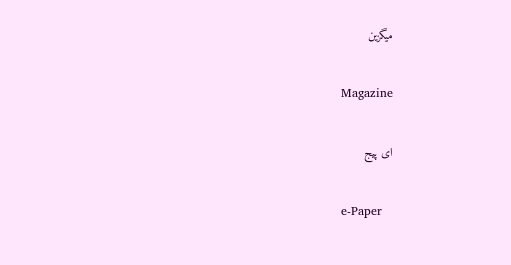میگزین

Magazine

ای پیج

e-Paper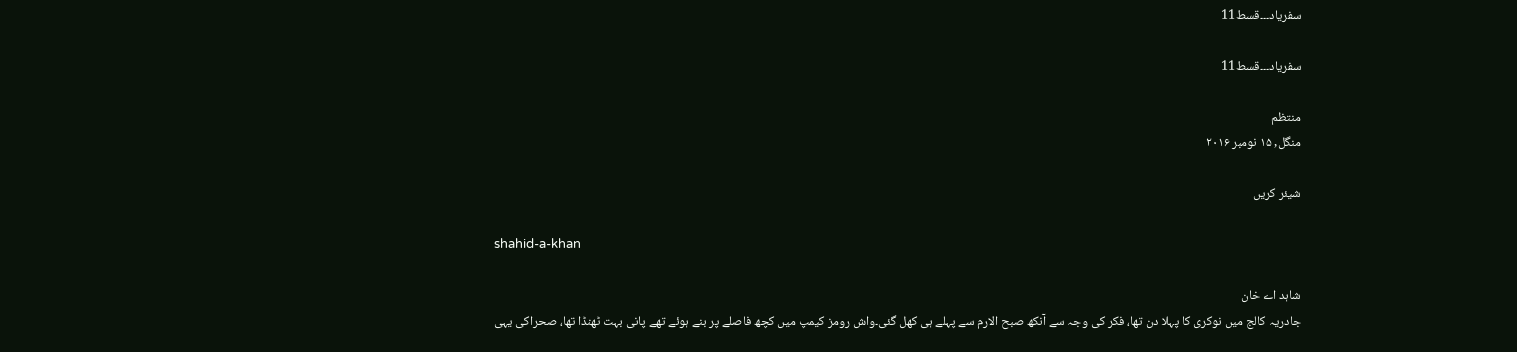سفریاد۔۔۔قسط11

سفریاد۔۔۔قسط11

منتظم
منگل, ۱۵ نومبر ۲۰۱۶

شیئر کریں

shahid-a-khan

شاہد اے خان
جادریہ کالج میں نوکری کا پہلا دن تھا، فکر کی وجہ سے آنکھ صبح الارم سے پہلے ہی کھل گئی۔واش رومز کیمپ میں کچھ فاصلے پر بنے ہوئے تھے پانی بہت ٹھنڈا تھا، صحراکی یہی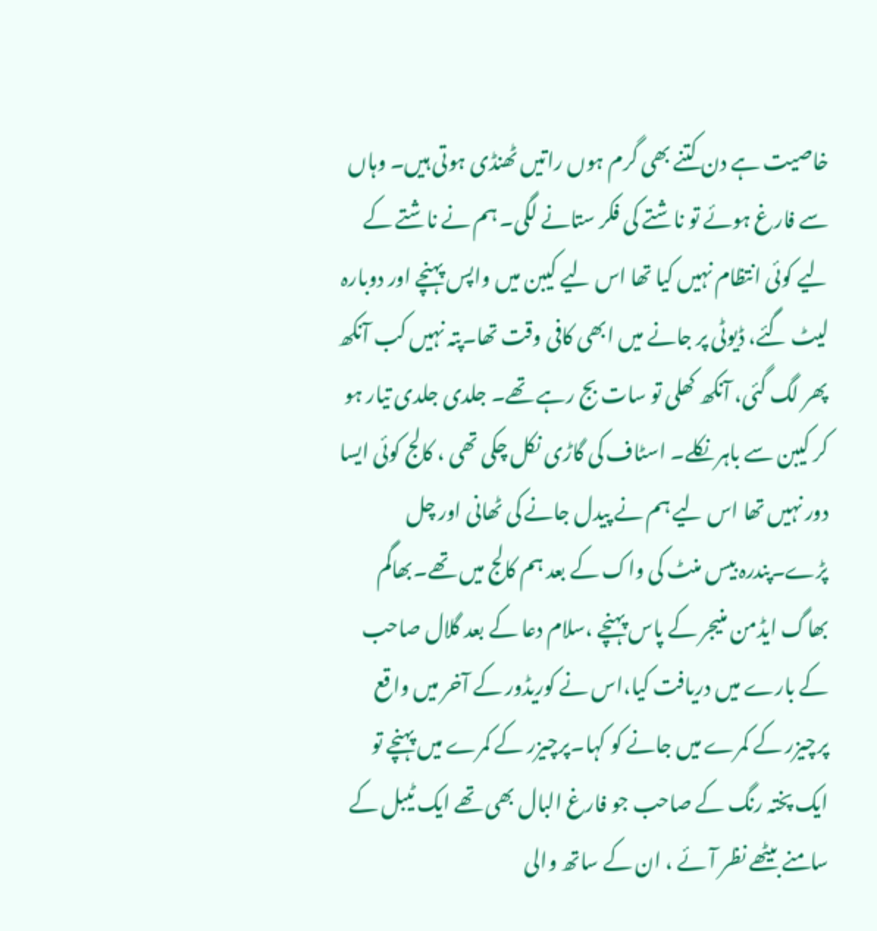خاصیت ہے دن کتنے بھی گرم ہوں راتیں ٹھنڈی ہوتی ہیں۔ وہاں سے فارغ ہوئے تو ناشتے کی فکر ستانے لگی۔ ہم نے ناشتے کے لیے کوئی انتظام نہیں کیا تھا اس لیے کیبن میں واپس پہنچے اور دوبارہ لیٹ گئے، ڈیوٹی پر جانے میں ابھی کافی وقت تھا۔پتہ نہیں کب آنکھ پھر لگ گئی، آنکھ کھلی تو سات بج رہے تھے۔ جلدی جلدی تیار ہو کر کیبن سے باہر نکلے۔ اسٹاف کی گاڑی نکل چکی تھی ، کالج کوئی ایسا دور نہیں تھا اس لیے ہم نے پیدل جانے کی ٹھانی اور چل پڑے۔پندرہ بیس منٹ کی واک کے بعد ہم کالج میں تھے۔بھاگم بھاگ ایڈمن منیجر کے پاس پہنچے ،سلام دعا کے بعد گلال صاحب کے بارے میں دریافت کیا،اس نے کوریڈور کے آخر میں واقع پرچیزر کے کمرے میں جانے کو کہا۔پرچیزر کے کمرے میں پہنچے تو ایک پختہ رنگ کے صاحب جو فارغ البال بھی تھے ایک ٹیبل کے سامنے بیٹھے نظر آئے ، ان کے ساتھ والی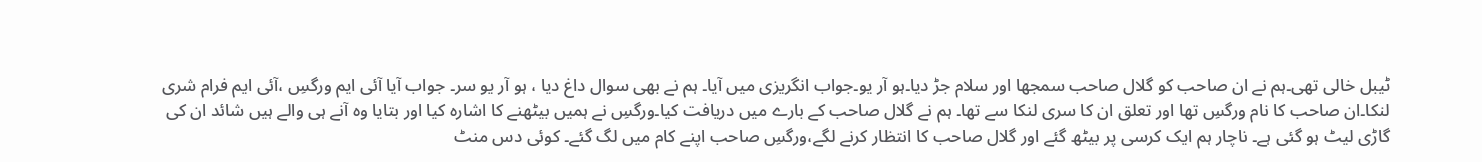ٹیبل خالی تھی۔ہم نے ان صاحب کو گلال صاحب سمجھا اور سلام جڑ دیا۔ہو آر یو۔جواب انگریزی میں آیا۔ ہم نے بھی سوال داغ دیا ، ہو آر یو سر۔ جواب آیا آئی ایم ورگسِ ،آئی ایم فرام شری لنکا۔ان صاحب کا نام ورگسِ تھا اور تعلق ان کا سری لنکا سے تھا۔ ہم نے گلال صاحب کے بارے میں دریافت کیا۔ورگسِ نے ہمیں بیٹھنے کا اشارہ کیا اور بتایا وہ آنے ہی والے ہیں شائد ان کی گاڑی لیٹ ہو گئی ہے۔ ناچار ہم ایک کرسی پر بیٹھ گئے اور گلال صاحب کا انتظار کرنے لگے،ورگسِ صاحب اپنے کام میں لگ گئے۔ کوئی دس منٹ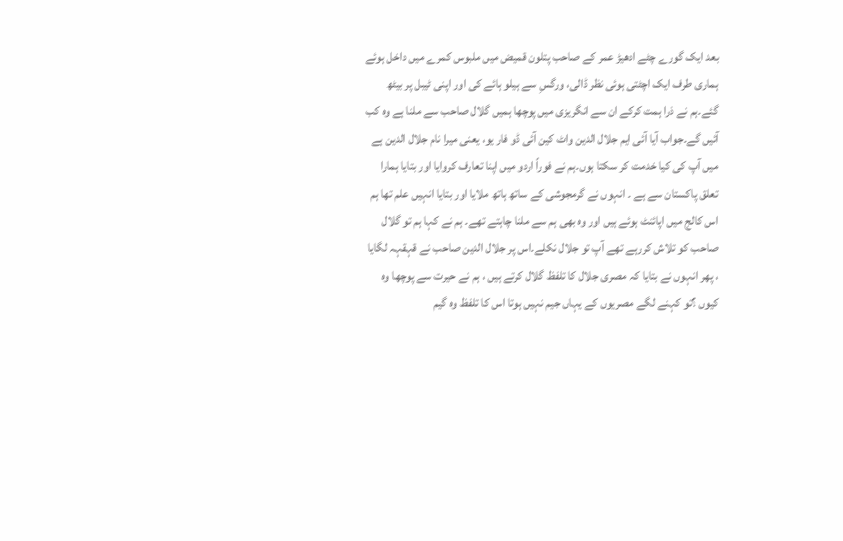بعد ایک گورے چٹے ادھیڑ عمر کے صاحب پتلون قمیض میں ملبوس کمرے میں داخل ہوئے ہماری طرف ایک اچٹتی ہوئی نظر ڈالی، ورگسِ سے ہیلو ہائے کی اور اپنی ٹیبل پر بیٹھ گئے۔ہم نے ذرا ہمت کرکے ان سے انگریزی میں پوچھا ہمیں گلال صاحب سے ملنا ہے وہ کب آئیں گے۔جواب آیا آئی ایم جلال الدین واٹ کین آئی ڈو فار یو، یعنی میرا نام جلال الدین ہے میں آپ کی کیا خدمت کر سکتا ہوں۔ہم نے فوراً اردو میں اپنا تعارف کروایا اور بتایا ہمارا تعلق پاکستان سے ہے ۔ انہوں نے گرمجوشی کے ساتھ ہاتھ ملایا اور بتایا انہیں علم تھا ہم اس کالج میں اپائنٹ ہوئے ہیں اور وہ بھی ہم سے ملنا چاہتے تھے۔ ہم نے کہا ہم تو گلال صاحب کو تلاش کررہے تھے آپ تو جلال نکلے۔اس پر جلال الدین صاحب نے قہقہہ لگایا ، پھر انہوں نے بتایا کہ مصری جلال کا تلفظ گلال کرتے ہیں ، ہم نے حیرت سے پوچھا وہ کیوں ؟تو کہنے لگے مصریوں کے یہاں جیم نہیں ہوتا اس کا تلفظ وہ گیم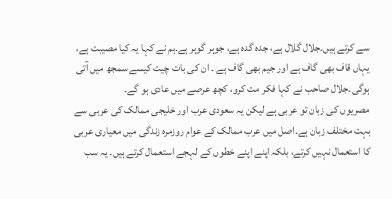سے کرتے ہیں۔جلال گلال ہے، جدہ گدہ ہے، جوہر گوہر ہے۔ہم نے کہا یہ کیا مصیبت ہے، یہاں قاف بھی گاف ہے اور جیم بھی گاف ہے ۔ ان کی بات چیت کیسے سمجھ میں آتی ہوگی۔جلال صاحب نے کہا فکر مت کرو، کچھ عرصے میں عادی ہو گے۔
مصریوں کی زبان تو عربی ہے لیکن یہ سعودی عرب اور خلیجی ممالک کی عربی سے بہت مختلف زبان ہے۔اصل میں عرب ممالک کے عوام روزمرہ زندگی میں معیاری عربی کا استعمال نہیں کرتے، بلکہ اپنے اپنے خطوں کے لہجے استعمال کرتے ہیں۔ یہ سب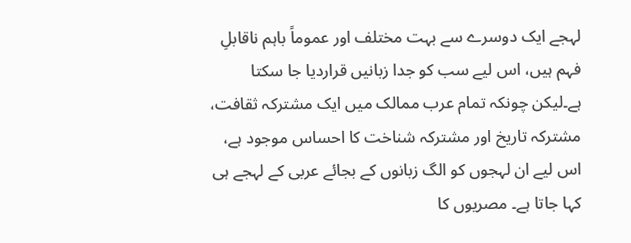لہجے ایک دوسرے سے بہت مختلف اور عموماً باہم ناقابلِ فہم ہیں، اس لیے سب کو جدا زبانیں قراردیا جا سکتا ہے۔لیکن چونکہ تمام عرب ممالک میں ایک مشترکہ ثقافت، مشترکہ تاریخ اور مشترکہ شناخت کا احساس موجود ہے، اس لیے ان لہجوں کو الگ زبانوں کے بجائے عربی کے لہجے ہی کہا جاتا ہے۔ مصریوں کا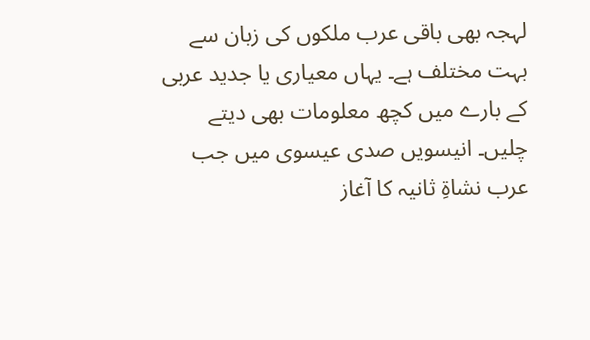لہجہ بھی باقی عرب ملکوں کی زبان سے بہت مختلف ہے۔ یہاں معیاری یا جدید عربی کے بارے میں کچھ معلومات بھی دیتے چلیں۔ انیسویں صدی عیسوی میں جب عرب نشاةِ ثانیہ کا آغاز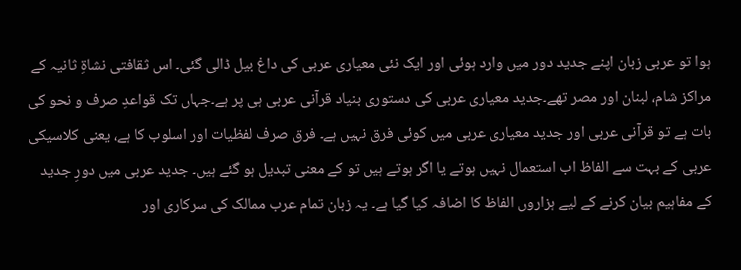ہوا تو عربی زبان اپنے جدید دور میں وارد ہوئی اور ایک نئی معیاری عربی کی داغ بیل ڈالی گئی۔ اس ثقافتی نشاةِ ثانیہ کے مراکز شام، لبنان اور مصر تھے۔جدید معیاری عربی کی دستوری بنیاد قرآنی عربی ہی پر ہے۔جہاں تک قواعدِ صرف و نحو کی بات ہے تو قرآنی عربی اور جدید معیاری عربی میں کوئی فرق نہیں ہے۔ فرق صرف لفظیات اور اسلوب کا ہے، یعنی کلاسیکی عربی کے بہت سے الفاظ اب استعمال نہیں ہوتے یا اگر ہوتے ہیں تو کے معنی تبدیل ہو گئے ہیں۔ جدید عربی میں دورِ جدید کے مفاہیم بیان کرنے کے لیے ہزاروں الفاظ کا اضافہ کیا گیا ہے۔ یہ زبان تمام عرب ممالک کی سرکاری اور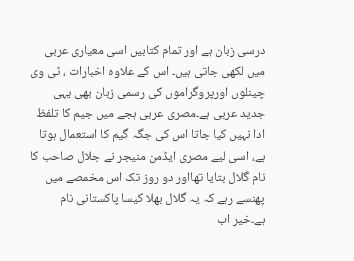درسی زبان ہے اور تمام کتابیں اسی معیاری عربی میں لکھی جاتی ہیں۔ اس کے علاوہ اخبارات ، ٹی وی چینلوں اورپروگراموں کی رسمی زبان بھی یہی جدید عربی ہے۔مصری عربی ہجے میں جیم کا تلفظ ادا نہیں کیا جاتا اس کی جگہ گیم کا استعمال ہوتا ہے، اسی لیے مصری ایڈمن منیجر نے جلال صاحب کا نام گلال بتایا تھااور دو روز تک اس مخمصے میں پھنسے رہے کہ یہ گلال بھلا کیسا پاکستانی نام ہے۔خیر اب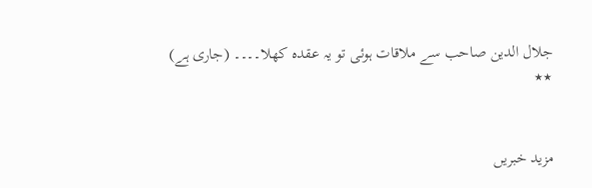جلال الدین صاحب سے ملاقات ہوئی تو یہ عقدہ کھلا۔۔۔۔ (جاری ہے)
٭٭


مزید خبریں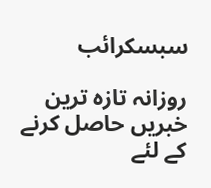سبسکرائب

روزانہ تازہ ترین خبریں حاصل کرنے کے لئے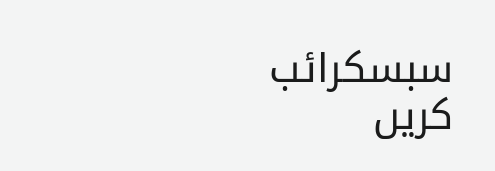سبسکرائب کریں